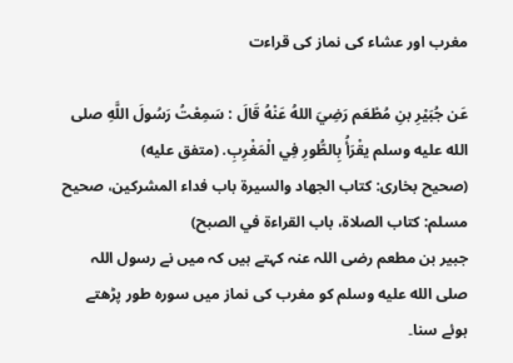مغرب اور عشاء کی نماز کی قراءت

عَن جُبَيْرِ بنِ مُطْعَم رَضِيَ اللهُ عَنْهُ قَالَ : سَمِعْتُ رَسُولَ اللَّهِ صلى الله عليه وسلم يقْرَأُ بِالطُّورِ فِي الْمَغْرِبِ. (متفق عليه)
(صحیح بخاری: كتاب الجهاد والسيرة باب فداء المشركين، صحيح مسلم: كتاب الصلاة، باب القراءة في الصبح)
جبیر بن مطعم رضی اللہ عنہ کہتے ہیں کہ میں نے رسول اللہ صلى الله عليه وسلم کو مغرب کی نماز میں سورہ طور پڑھتے ہوئے سنا۔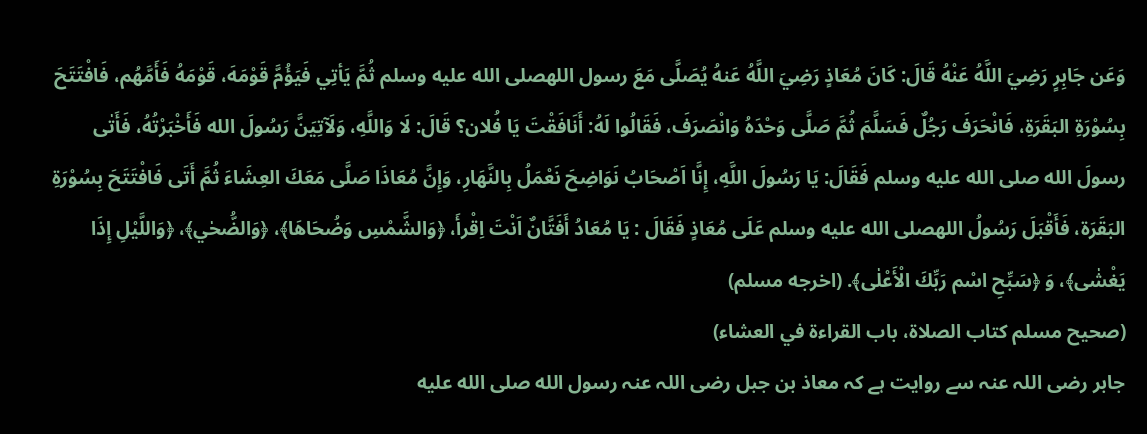وَعَن جَابِرٍ رَضِيَ اللَّهُ عَنْهُ قَالَ: كَانَ مُعَاذٍ رَضِيَ اللَّهُ عَنهُ يُصَلَّى مَعَ رسول اللهصلى الله عليه وسلم ثُمَّ يَأتِي فَيَؤُمَّ قَوْمَهَ، قَوْمَهُ فَأَمَّهُم، فَافْتَتَحَ بِسُوْرَةِ البَقَرَةِ، فَانْحَرَفَ رَجُلٌ فَسَلَّمَ ثُمَّ صَلَّى وَحْدَهُ وَانْصَرَفَ، فَقَالُوا لَهُ: أَنَافَقْتَ يَا فُلان؟ قَالَ: لَا وَاللَّهِ، وَلَآتِيَنَّ رَسُولَ الله فَأَخْبَرْتُهُ، فَأَتٰى رسولَ الله صلى الله عليه وسلم فَقَالَ: يَا رَسُولَ اللَّهِ، إِنَّا اَصْحَابُ نَوَاضِحَ نَعْمَلُ بِالنَّهَارِ، وَإِنَّ مُعَاذَا صَلَّى مَعَكَ العِشَاءَ ثُمَّ أَتَى فَافْتَتَحَ بِسُوْرَةِ البَقَرَة، فَأَقْبَلَ رَسُولُ اللهصلى الله عليه وسلم عَلَى مُعَاذٍ فَقَالَ : يَا مُعَادُ أَفَتَّانٌ اَنْتَ اِقْرأَ، ﴿وَالشَّمْسِ وَضُحَاهَا﴾، ﴿وَالضُّحٰي﴾، ﴿وَاللَّيْلِ إِذَا يَغْشٰی﴾، وَ ﴿سَبِّحِ اسْم رَبِّكَ الْأَعْلٰى﴾. (اخرجه مسلم)
(صحیح مسلم کتاب الصلاة، باب القراءة في العشاء)
جابر رضی اللہ عنہ سے روایت ہے کہ معاذ بن جبل رضی اللہ عنہ رسول الله صلى الله عليه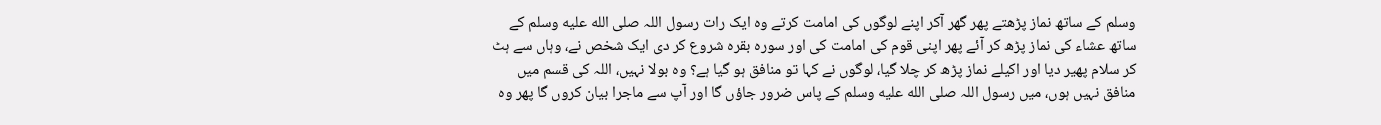وسلم کے ساتھ نماز پڑھتے پھر گھر آکر اپنے لوگوں کی امامت کرتے وہ ایک رات رسول اللہ صلى الله عليه وسلم کے ساتھ عشاء کی نماز پڑھ کر آئے پھر اپنی قوم کی امامت کی اور سورہ بقرہ شروع کر دی ایک شخص نے، وہاں سے ہٹ کر سلام پھیر دیا اور اکیلے نماز پڑھ کر چلا گیا، لوگوں نے کہا تو منافق ہو گیا ہے؟ وہ بولا نہیں، اللہ کی قسم میں منافق نہیں ہوں، میں رسول اللہ صلى الله عليه وسلم کے پاس ضرور جاؤں گا اور آپ سے ماجرا بیان کروں گا پھر وہ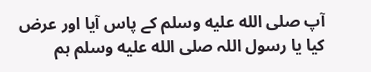آپ صلى الله عليه وسلم کے پاس آیا اور عرض کیا یا رسول اللہ صلى الله عليه وسلم ہم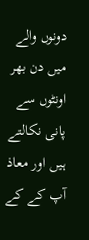دونوں والے میں دن بھر اونٹوں سے پانی نکالتے ہیں اور معاذ آپ کے کے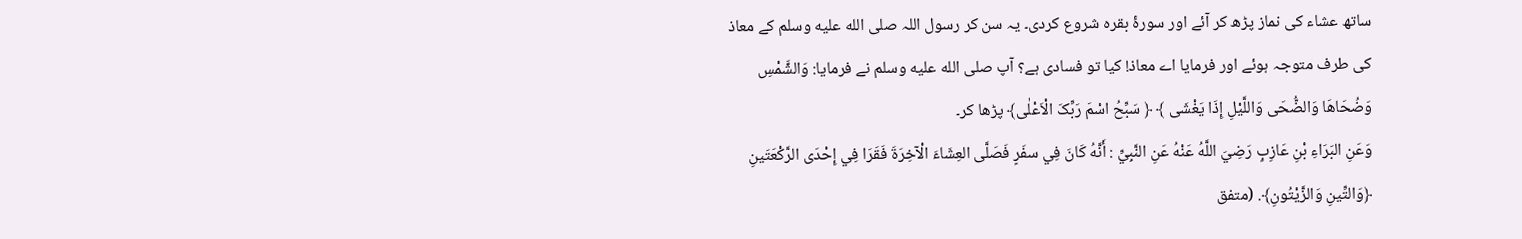ساتھ عشاء کی نماز پڑھ کر آئے اور سورۂ بقرہ شروع کردی۔ یہ سن کر رسول اللہ صلى الله عليه وسلم کے معاذ کی طرف متوجہ ہوئے اور فرمایا اے معاذ! کیا تو فسادی ہے؟ آپ صلى الله عليه وسلم نے فرمایا: وَالشَّمْسِ وَضُحَاهَا وَالضُّحَى وَاللَّيْلِ إِذَا يَغْشَى ﴾ ﴿ سَبِّحُ اسْمَ رَبِّکَ الْاَعْلٰی﴾ پڑھا کر۔
وَعَنِ البَرَاءِ بْنِ عَازِبٍ رَضِيَ اللَّهُ عَنْهُ عَنِ النَّبِيِّ : أَنَّهُ كَانَ فِي سفَرٍ فَصَلَّى العِشَاءَ الْآخِرَةَ فَقَرَا فِي إِحْدَى الرَّكْعَتَينِ ﴿وَالتِّينِ وَالزَّيْتُونِ﴾. (متفق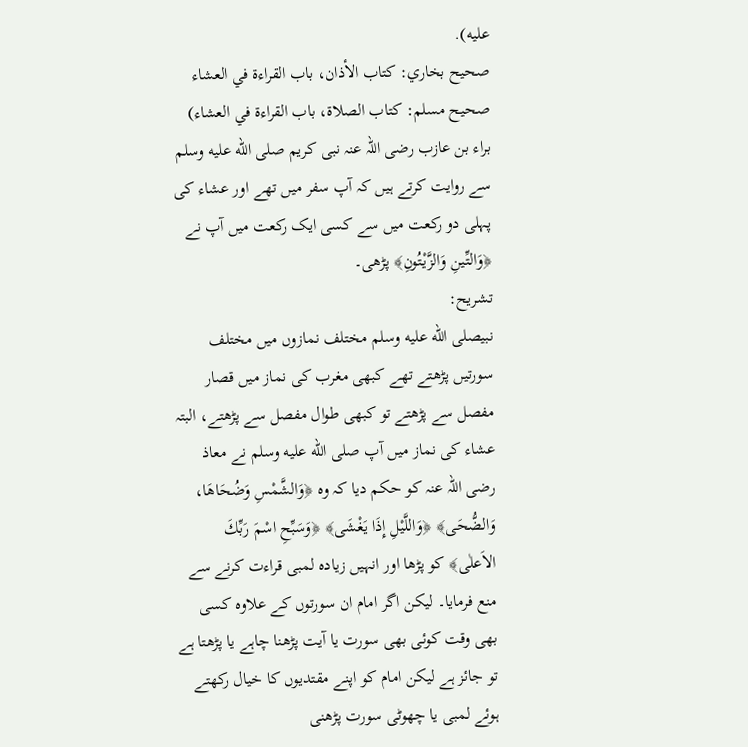عليه).
صحیح بخاري: كتاب الأذان، باب القراءة في العشاء صحيح مسلم: كتاب الصلاة، باب القراءة في العشاء)
براء بن عازب رضی اللہ عنہ نبی کریم صلى الله عليه وسلم سے روایت کرتے ہیں کہ آپ سفر میں تھے اور عشاء کی پہلی دو رکعت میں سے کسی ایک رکعت میں آپ نے ﴿وَالتِّينِ وَالزَّيْتُونِ﴾ پڑھی۔
تشریح:
نبیصلى الله عليه وسلم مختلف نمازوں میں مختلف سورتیں پڑھتے تھے کبھی مغرب کی نماز میں قصار مفصل سے پڑھتے تو کبھی طوال مفصل سے پڑھتے، البتہ عشاء کی نماز میں آپ صلى الله عليه وسلم نے معاذ رضی اللہ عنہ کو حکم دیا کہ وہ ﴿وَالشَّمْسِ وَضُحَاهَا، وَالضُّحَى﴾ ﴿وَاللَّيْلِ إِذَا يَغْشَى﴾ ﴿وَسَبِّحِ اسْمَ رَبِّكَ الاَعلٰی﴾ کو پڑھا اور انہیں زیادہ لمبی قراءت کرنے سے منع فرمایا۔ لیکن اگر امام ان سورتوں کے علاوہ کسی بھی وقت کوئی بھی سورت یا آیت پڑھنا چاہے یا پڑھتا ہے تو جائز ہے لیکن امام کو اپنے مقتدیوں کا خیال رکھتے ہوئے لمبی یا چھوٹی سورت پڑھنی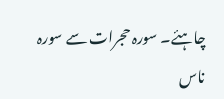چاہئے۔ سورہ حجرات سے سورہ ناس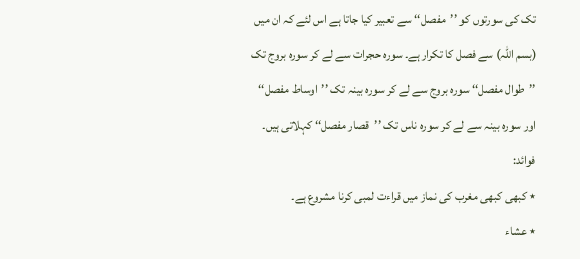تک کی سورتوں کو ’’مفصل‘‘ سے تعبیر کیا جاتا ہے اس لئے کہ ان میں (بسم اللہ) سے فصل کا تکرار ہے۔ سورہ حجرات سے لے کر سورہ بروج تک ’’طوال مفصل‘‘ سورہ بروج سے لے کر سورہ بینہ تک ’’اوساط مفصل‘‘ اور سورہ بینہ سے لے کر سورہ ناس تک ’’قصار مفصل‘‘ کہلاتی ہیں۔
فوائد:
٭ کبھی کبھی مغرب کی نماز میں قراءت لمبی کرنا مشروع ہے۔
٭ عشاء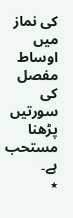کی نماز میں اوساط مفصل کی سورتیں پڑھنا مستحب ہے۔
٭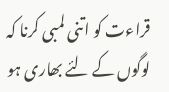قراءت کو اتنی لمبی کرنا کہ لوگوں کے لئے بھاری ہو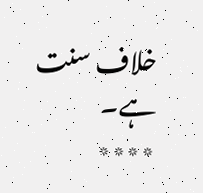خلاف سنت ہے۔
٭٭٭٭